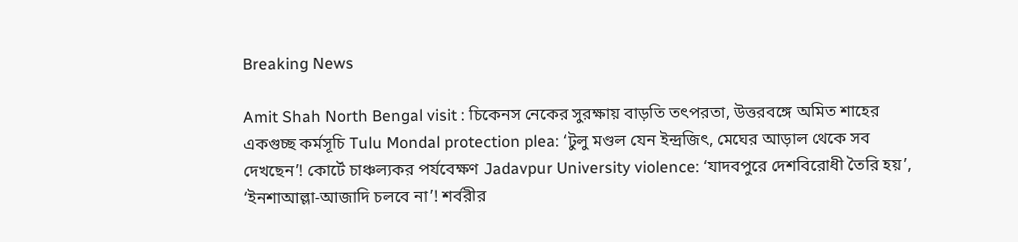Breaking News

Amit Shah North Bengal visit : চিকেনস নেকের সুরক্ষায় বাড়তি তৎপরতা, উত্তরবঙ্গে অমিত শাহের একগুচ্ছ কর্মসূচি Tulu Mondal protection plea: ‘টুলু মণ্ডল যেন ইন্দ্রজিৎ, মেঘের আড়াল থেকে সব দেখছেন’! কোর্টে চাঞ্চল্যকর পর্যবেক্ষণ Jadavpur University violence: ‘যাদবপুরে দেশবিরোধী তৈরি হয়’, ‘ইনশাআল্লা-আজাদি চলবে না’! শর্বরীর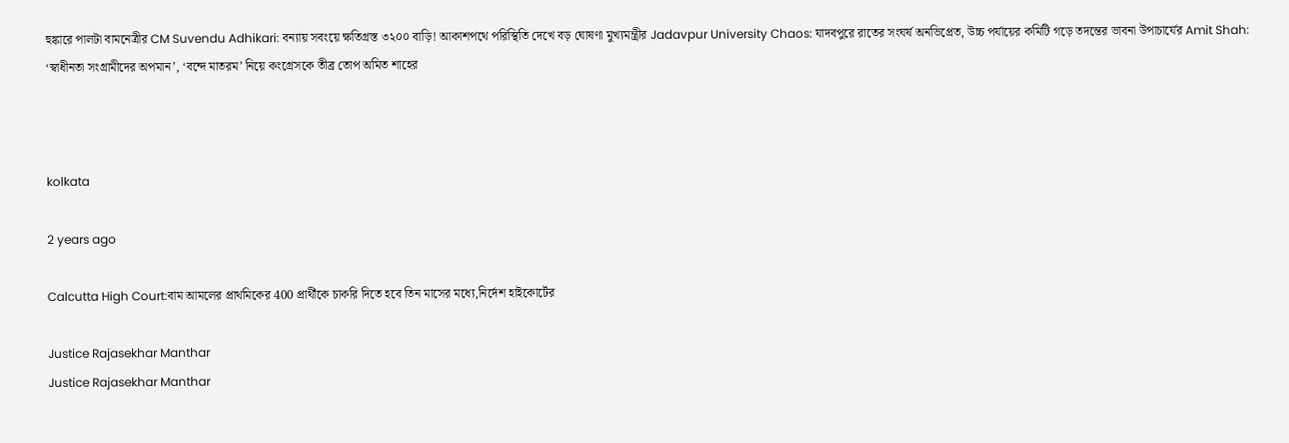হুঙ্কারে পালটা বামনেত্রীর CM Suvendu Adhikari: বন্যায় সবংয়ে ক্ষতিগ্রস্ত ৩২০০ বাড়ি! আকাশপথে পরিস্থিতি দেখে বড় ঘোষণা মুখ্যমন্ত্রীর Jadavpur University Chaos: যাদবপুরে রাতের সংঘর্ষ অনভিপ্রেত, উচ্চ পর্যায়ের কমিটি গড়ে তদন্তের ভাবনা উপাচার্যের Amit Shah: ‘স্বাধীনতা সংগ্রামীদের অপমান’, ‘বন্দে মাতরম’ নিয়ে কংগ্রেসকে তীব্র তোপ অমিত শাহের



kolkata

2 years ago

Calcutta High Court:বাম আমলের প্রাথমিকের 400 প্রার্থীকে চাকরি দিতে হবে তিন মাসের মধ্যে,নির্দেশ হাইকোর্টের

Justice Rajasekhar Manthar
Justice Rajasekhar Manthar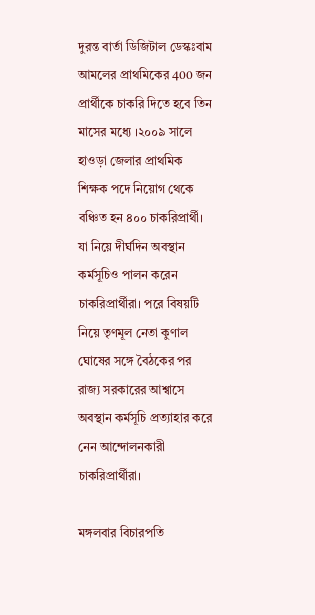দুরন্ত বার্তা ডিজিটাল ডেস্কঃবাম আমলের প্রাথমিকের 400 জন প্রার্থীকে চাকরি দিতে হবে তিন মাসের মধ্যে ।২০০৯ সালে হাওড়া জেলার প্রাথমিক শিক্ষক পদে নিয়োগ থেকে বঞ্চিত হন ৪০০ চাকরিপ্রার্থী। যা নিয়ে দীর্ঘদিন অবস্থান কর্মসূচিও পালন করেন চাকরিপ্রার্থীরা। পরে বিষয়টি নিয়ে তৃণমূল নেতা কুণাল ঘোষের সঙ্গে বৈঠকের পর রাজ্য সরকারের আশ্বাসে অবস্থান কর্মসূচি প্রত্যাহার করে নেন আন্দোলনকারী চাকরিপ্রার্থীরা।

মঙ্গলবার বিচারপতি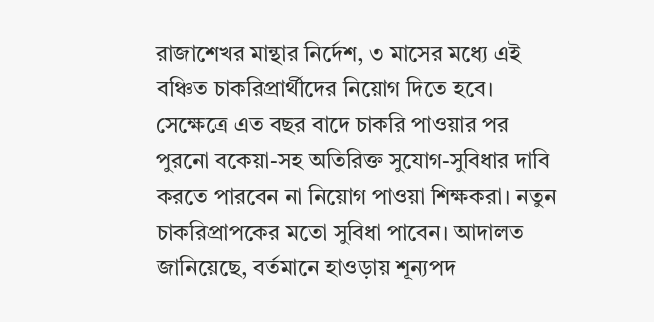রাজাশেখর মান্থার নির্দেশ, ৩ মাসের মধ্যে এই বঞ্চিত চাকরিপ্রার্থীদের নিয়োগ দিতে হবে। সেক্ষেত্রে এত বছর বাদে চাকরি পাওয়ার পর পুরনো বকেয়া-সহ অতিরিক্ত সুযোগ-সুবিধার দাবি করতে পারবেন না নিয়োগ পাওয়া শিক্ষকরা। নতুন চাকরিপ্রাপকের মতো সুবিধা পাবেন। আদালত জানিয়েছে, বর্তমানে হাওড়ায় শূন্যপদ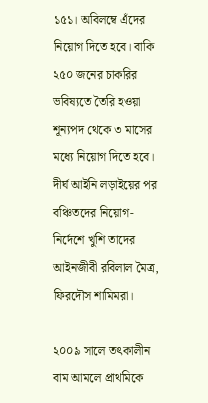১৫১। অবিলম্বে এঁদের নিয়োগ দিতে হবে। বাকি ২৫০ জনের চাকরির ভবিষ্যতে তৈরি হওয়া শূন্যপদ থেকে ৩ মাসের মধ্যে নিয়োগ দিতে হবে। দীর্ঘ আইনি লড়াইয়ের পর বঞ্চিতদের নিয়োগ-নির্দেশে খুশি তাদের আইনজীবী রবিলাল মৈত্র, ফিরদৌস শামিমরা।

২০০৯ সালে তৎকালীন বাম আমলে প্রাথমিকে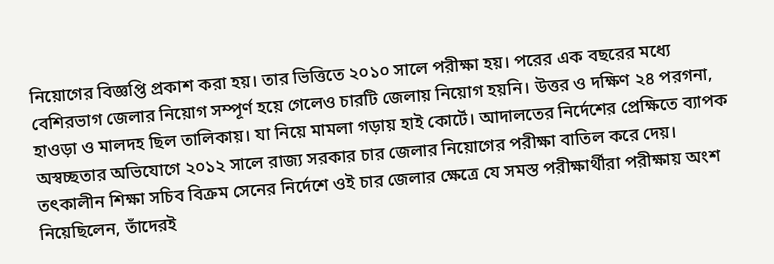নিয়োগের বিজ্ঞপ্তি প্রকাশ করা হয়। তার ভিত্তিতে ২০১০ সালে পরীক্ষা হয়। পরের এক বছরের মধ্যে বেশিরভাগ জেলার নিয়োগ সম্পূর্ণ হয়ে গেলেও চারটি জেলায় নিয়োগ হয়নি। উত্তর ও দক্ষিণ ২৪ পরগনা, হাওড়া ও মালদহ ছিল তালিকায়। যা নিয়ে মামলা গড়ায় হাই কোর্টে। আদালতের নির্দেশের প্রেক্ষিতে ব্যাপক অস্বচ্ছতার অভিযোগে ২০১২ সালে রাজ্য সরকার চার জেলার নিয়োগের পরীক্ষা বাতিল করে দেয়। তৎকালীন শিক্ষা সচিব বিক্রম সেনের নির্দেশে ওই চার জেলার ক্ষেত্রে যে সমস্ত পরীক্ষার্থীরা পরীক্ষায় অংশ নিয়েছিলেন, তাঁদেরই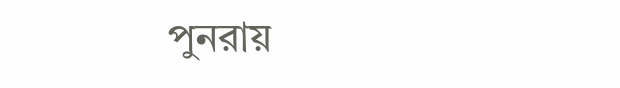পুনরায়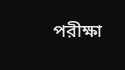পরীক্ষা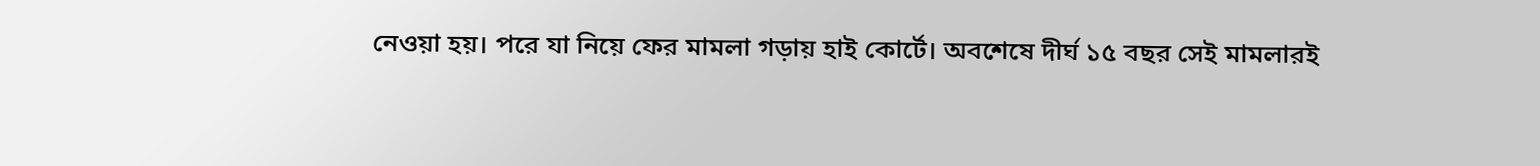নেওয়া হয়। পরে যা নিয়ে ফের মামলা গড়ায় হাই কোর্টে। অবশেষে দীর্ঘ ১৫ বছর সেই মামলারই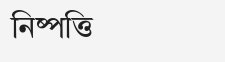নিষ্পত্তি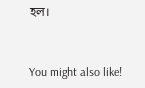হল।


You might also like!